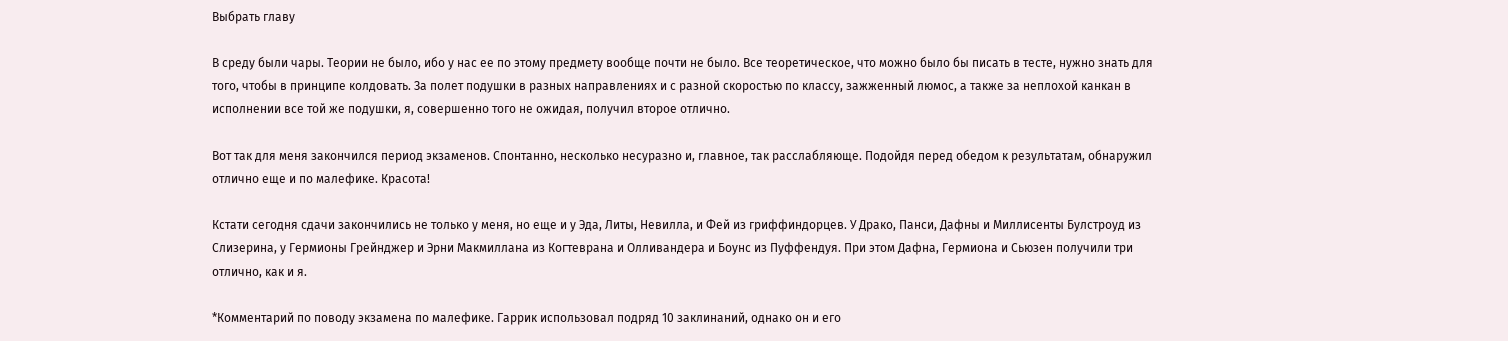Выбрать главу

В среду были чары. Теории не было, ибо у нас ее по этому предмету вообще почти не было. Все теоретическое, что можно было бы писать в тесте, нужно знать для того, чтобы в принципе колдовать. За полет подушки в разных направлениях и с разной скоростью по классу, зажженный люмос, а также за неплохой канкан в исполнении все той же подушки, я, совершенно того не ожидая, получил второе отлично.

Вот так для меня закончился период экзаменов. Спонтанно, несколько несуразно и, главное, так расслабляюще. Подойдя перед обедом к результатам, обнаружил отлично еще и по малефике. Красота!

Кстати сегодня сдачи закончились не только у меня, но еще и у Эда, Литы, Невилла, и Фей из гриффиндорцев. У Драко, Панси, Дафны и Миллисенты Булстроуд из Слизерина, у Гермионы Грейнджер и Эрни Макмиллана из Когтеврана и Олливандера и Боунс из Пуффендуя. При этом Дафна, Гермиона и Сьюзен получили три отлично, как и я.

*Комментарий по поводу экзамена по малефике. Гаррик использовал подряд 10 заклинаний, однако он и его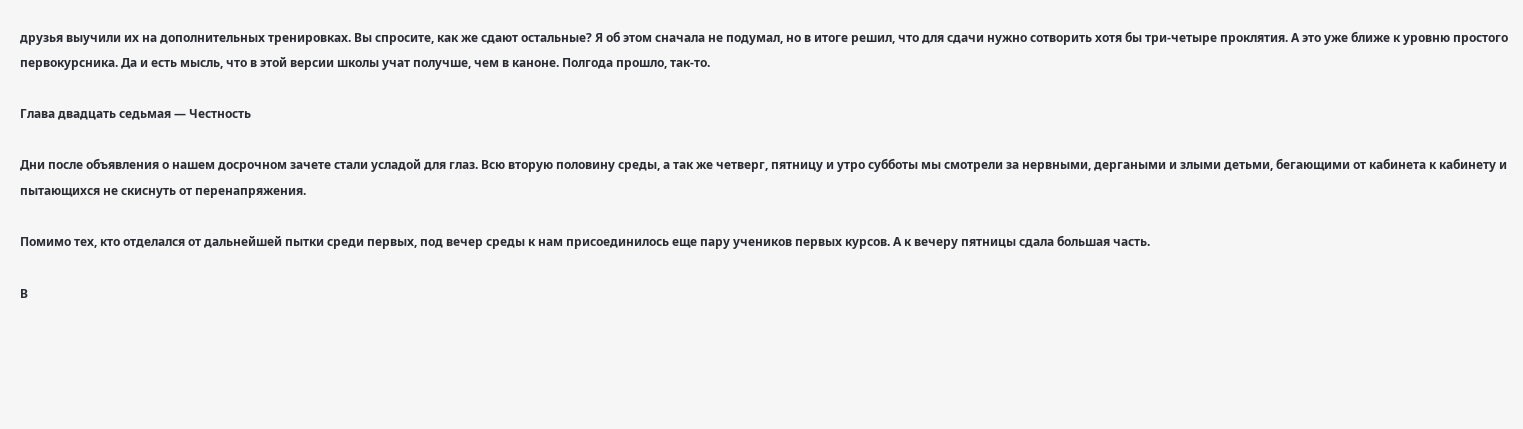друзья выучили их на дополнительных тренировках. Вы спросите, как же сдают остальные? Я об этом сначала не подумал, но в итоге решил, что для сдачи нужно сотворить хотя бы три-четыре проклятия. А это уже ближе к уровню простого первокурсника. Да и есть мысль, что в этой версии школы учат получше, чем в каноне. Полгода прошло, так-то.

Глава двадцать седьмая — Честность

Дни после объявления о нашем досрочном зачете стали усладой для глаз. Всю вторую половину среды, а так же четверг, пятницу и утро субботы мы смотрели за нервными, дергаными и злыми детьми, бегающими от кабинета к кабинету и пытающихся не скиснуть от перенапряжения.

Помимо тех, кто отделался от дальнейшей пытки среди первых, под вечер среды к нам присоединилось еще пару учеников первых курсов. А к вечеру пятницы сдала большая часть.

В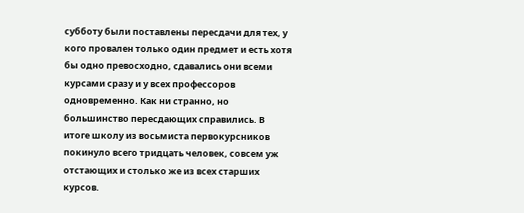субботу были поставлены пересдачи для тех, у кого провален только один предмет и есть хотя бы одно превосходно, сдавались они всеми курсами сразу и у всех профессоров одновременно. Как ни странно, но большинство пересдающих справились. В итоге школу из восьмиста первокурсников покинуло всего тридцать человек, совсем уж отстающих и столько же из всех старших курсов.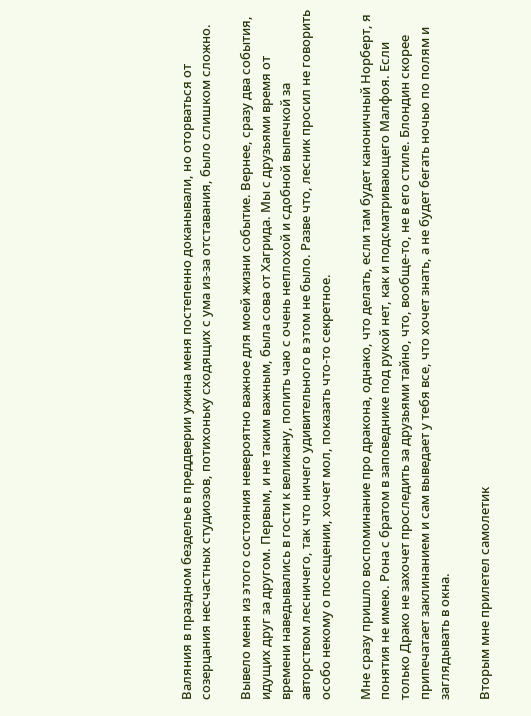Валяния в праздном безделье в преддверии ужина меня постепенно доканывали, но оторваться от созерцания несчастных студиозов, потихоньку сходящих с ума из-за отставания, было слишком сложно.

Вывело меня из этого состояния невероятно важное для моей жизни событие. Вернее, сразу два события, идущих друг за другом. Первым, и не таким важным, была сова от Хагрида. Мы с друзьями время от времени наведывались в гости к великану, попить чаю с очень неплохой и сдобной выпечкой за авторством лесничего, так что ничего удивительного в этом не было. Разве что, лесник просил не говорить особо некому о посещении, хочет мол, показать что-то секретное.

Мне сразу пришло воспоминание про дракона, однако, что делать, если там будет каноничный Норберт, я понятия не имею. Рона с братом в заповеднике под рукой нет, как и подсматривающего Малфоя. Если только Драко не захочет проследить за друзьями тайно, что, вообще-то, не в его стиле. Блондин скорее припечатает заклинанием и сам выведает у тебя все, что хочет знать, а не будет бегать ночью по полям и заглядывать в окна.

Вторым мне прилетел самолетик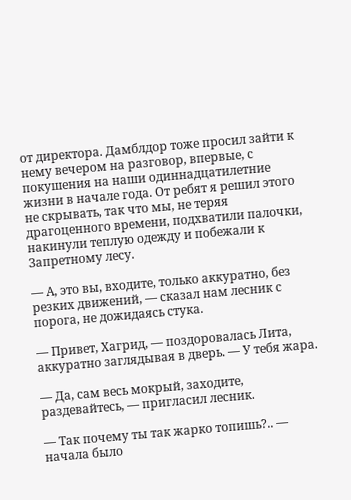от директора. Дамблдор тоже просил зайти к нему вечером на разговор, впервые, с покушения на наши одиннадцатилетние жизни в начале года. От ребят я решил этого не скрывать, так что мы, не теряя драгоценного времени, подхватили палочки, накинули теплую одежду и побежали к Запретному лесу.

— А, это вы, входите, только аккуратно, без резких движений, — сказал нам лесник с порога, не дожидаясь стука.

— Привет, Хагрид, — поздоровалась Лита, аккуратно заглядывая в дверь. — У тебя жара.

— Да, сам весь мокрый, заходите, раздевайтесь, — пригласил лесник.

— Так почему ты так жарко топишь?.. — начала было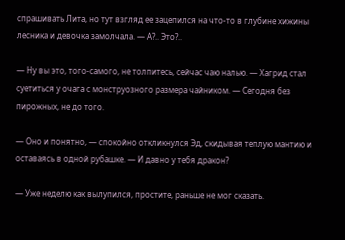спрашивать Лита, но тут взгляд ее зацепился на что-то в глубине хижины лесника и девочка замолчала. — А?.. Это?..

— Ну вы это, того-самого, не толпитесь, сейчас чаю налью. — Хагрид стал суетиться у очага с монструозного размера чайником. — Сегодня без пирожных, не до того.

— Оно и понятно, — спокойно откликнулся Эд, скидывая теплую мантию и оставаясь в одной рубашке. — И давно у тебя дракон?

— Уже неделю как вылупился, простите, раньше не мог сказать.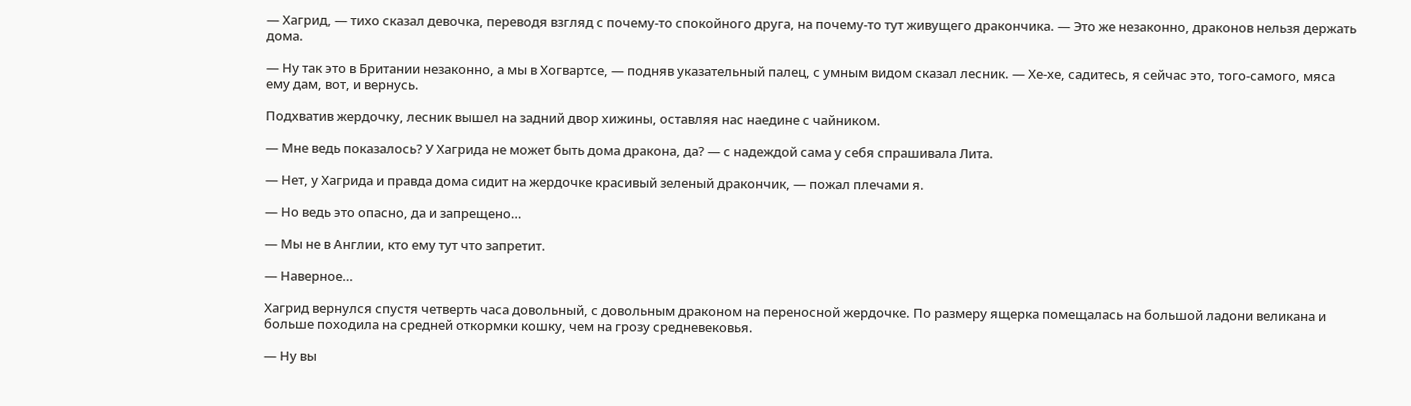— Хагрид, — тихо сказал девочка, переводя взгляд с почему-то спокойного друга, на почему-то тут живущего дракончика. — Это же незаконно, драконов нельзя держать дома.

— Ну так это в Британии незаконно, а мы в Хогвартсе, — подняв указательный палец, с умным видом сказал лесник. — Хе-хе, садитесь, я сейчас это, того-самого, мяса ему дам, вот, и вернусь.

Подхватив жердочку, лесник вышел на задний двор хижины, оставляя нас наедине с чайником.

— Мне ведь показалось? У Хагрида не может быть дома дракона, да? — с надеждой сама у себя спрашивала Лита.

— Нет, у Хагрида и правда дома сидит на жердочке красивый зеленый дракончик, — пожал плечами я.

— Но ведь это опасно, да и запрещено…

— Мы не в Англии, кто ему тут что запретит.

— Наверное…

Хагрид вернулся спустя четверть часа довольный, с довольным драконом на переносной жердочке. По размеру ящерка помещалась на большой ладони великана и больше походила на средней откормки кошку, чем на грозу средневековья.

— Ну вы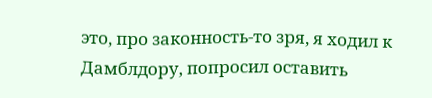это, про законность-то зря, я ходил к Дамблдору, попросил оставить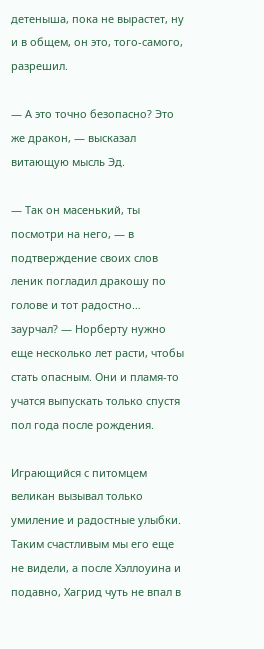детеныша, пока не вырастет, ну и в общем, он это, того-самого, разрешил.

— А это точно безопасно? Это же дракон, — высказал витающую мысль Эд.

— Так он масенький, ты посмотри на него, — в подтверждение своих слов леник погладил дракошу по голове и тот радостно… заурчал? — Норберту нужно еще несколько лет расти, чтобы стать опасным. Они и пламя-то учатся выпускать только спустя пол года после рождения.

Играющийся с питомцем великан вызывал только умиление и радостные улыбки. Таким счастливым мы его еще не видели, а после Хэллоуина и подавно, Хагрид чуть не впал в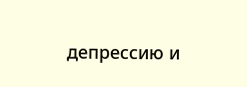депрессию и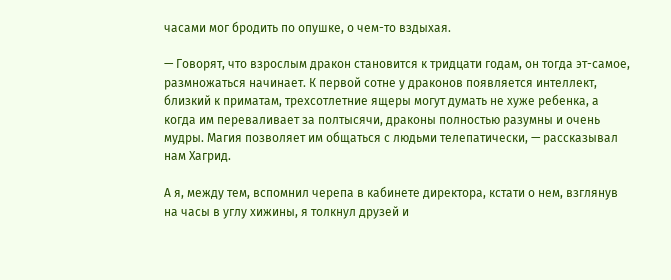часами мог бродить по опушке, о чем-то вздыхая.

— Говорят, что взрослым дракон становится к тридцати годам, он тогда эт-самое, размножаться начинает. К первой сотне у драконов появляется интеллект, близкий к приматам, трехсотлетние ящеры могут думать не хуже ребенка, а когда им переваливает за полтысячи, драконы полностью разумны и очень мудры. Магия позволяет им общаться с людьми телепатически, — рассказывал нам Хагрид.

А я, между тем, вспомнил черепа в кабинете директора, кстати о нем, взглянув на часы в углу хижины, я толкнул друзей и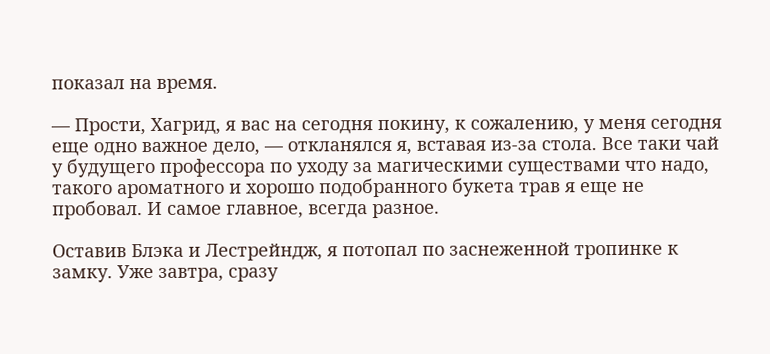показал на время.

— Прости, Хагрид, я вас на сегодня покину, к сожалению, у меня сегодня еще одно важное дело, — откланялся я, вставая из-за стола. Все таки чай у будущего профессора по уходу за магическими существами что надо, такого ароматного и хорошо подобранного букета трав я еще не пробовал. И самое главное, всегда разное.

Оставив Блэка и Лестрейндж, я потопал по заснеженной тропинке к замку. Уже завтра, сразу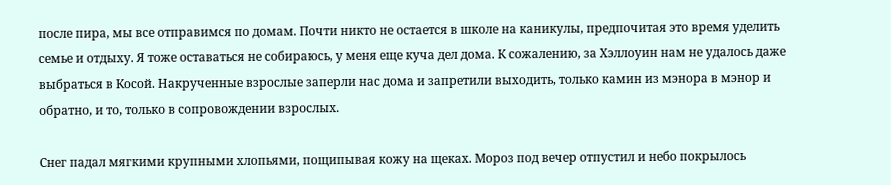после пира, мы все отправимся по домам. Почти никто не остается в школе на каникулы, предпочитая это время уделить семье и отдыху. Я тоже оставаться не собираюсь, у меня еще куча дел дома. К сожалению, за Хэллоуин нам не удалось даже выбраться в Косой. Накрученные взрослые заперли нас дома и запретили выходить, только камин из мэнора в мэнор и обратно, и то, только в сопровождении взрослых.

Снег падал мягкими крупными хлопьями, пощипывая кожу на щеках. Мороз под вечер отпустил и небо покрылось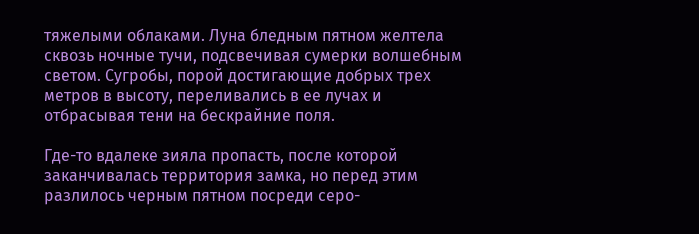тяжелыми облаками. Луна бледным пятном желтела сквозь ночные тучи, подсвечивая сумерки волшебным светом. Сугробы, порой достигающие добрых трех метров в высоту, переливались в ее лучах и отбрасывая тени на бескрайние поля.

Где-то вдалеке зияла пропасть, после которой заканчивалась территория замка, но перед этим разлилось черным пятном посреди серо-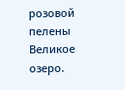розовой пелены Великое озеро.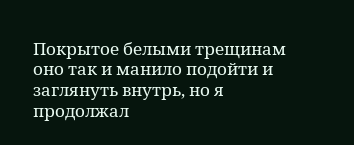Покрытое белыми трещинам оно так и манило подойти и заглянуть внутрь, но я продолжал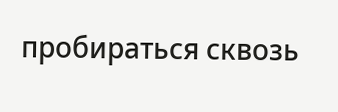пробираться сквозь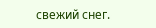свежий снег.